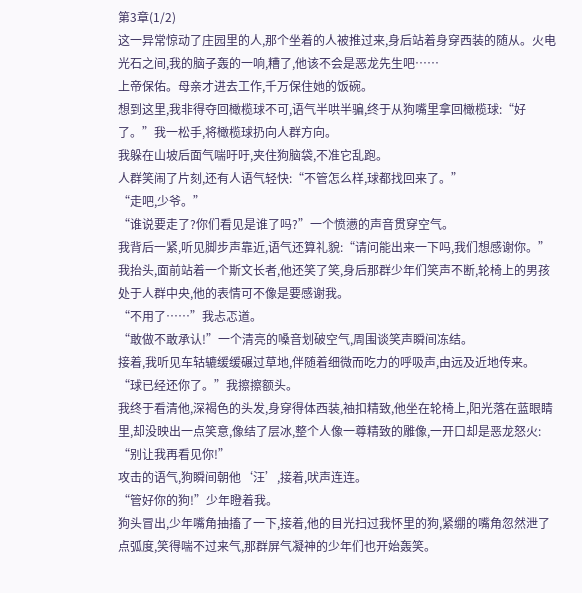第3章(1/2)
这一异常惊动了庄园里的人,那个坐着的人被推过来,身后站着身穿西装的随从。火电光石之间,我的脑子轰的一响,糟了,他该不会是恶龙先生吧……
上帝保佑。母亲才进去工作,千万保住她的饭碗。
想到这里,我非得夺回橄榄球不可,语气半哄半骗,终于从狗嘴里拿回橄榄球:“好了。”我一松手,将橄榄球扔向人群方向。
我躲在山坡后面气喘吁吁,夹住狗脑袋,不准它乱跑。
人群笑闹了片刻,还有人语气轻快:“不管怎么样,球都找回来了。”
“走吧,少爷。”
“谁说要走了?你们看见是谁了吗?”一个愤懑的声音贯穿空气。
我背后一紧,听见脚步声靠近,语气还算礼貌:“请问能出来一下吗,我们想感谢你。”
我抬头,面前站着一个斯文长者,他还笑了笑,身后那群少年们笑声不断,轮椅上的男孩处于人群中央,他的表情可不像是要感谢我。
“不用了……”我忐忑道。
“敢做不敢承认!”一个清亮的嗓音划破空气,周围谈笑声瞬间冻结。
接着,我听见车轱辘缓缓碾过草地,伴随着细微而吃力的呼吸声,由远及近地传来。
“球已经还你了。”我擦擦额头。
我终于看清他,深褐色的头发,身穿得体西装,袖扣精致,他坐在轮椅上,阳光落在蓝眼睛里,却没映出一点笑意,像结了层冰,整个人像一尊精致的雕像,一开口却是恶龙怒火:
“别让我再看见你!”
攻击的语气,狗瞬间朝他‘汪’,接着,吠声连连。
“管好你的狗!”少年瞪着我。
狗头冒出,少年嘴角抽搐了一下,接着,他的目光扫过我怀里的狗,紧绷的嘴角忽然泄了点弧度,笑得喘不过来气,那群屏气凝神的少年们也开始轰笑。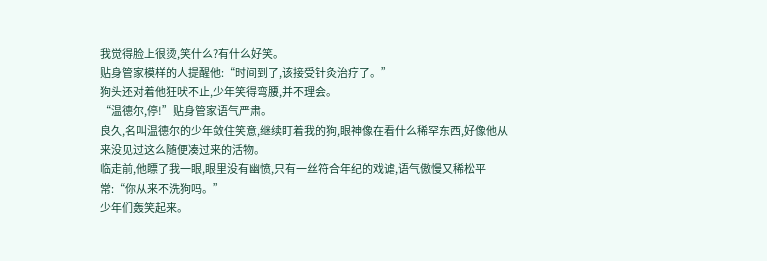我觉得脸上很烫,笑什么?有什么好笑。
贴身管家模样的人提醒他:“时间到了,该接受针灸治疗了。”
狗头还对着他狂吠不止,少年笑得弯腰,并不理会。
“温德尔,停!”贴身管家语气严肃。
良久,名叫温德尔的少年敛住笑意,继续盯着我的狗,眼神像在看什么稀罕东西,好像他从来没见过这么随便凑过来的活物。
临走前,他瞟了我一眼,眼里没有幽愤,只有一丝符合年纪的戏谑,语气傲慢又稀松平常:“你从来不洗狗吗。”
少年们轰笑起来。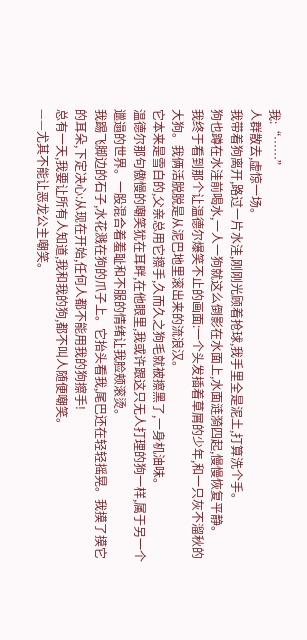我:“……”
人群散去,虚惊一场。
我带着狗离开,路过一片水洼,刚刚光顾着抢球,我手里全是泥土,打算洗个手。
狗也蹲在水洼前喝水,一人一狗就这么倒影在水面上,水面涟漪四起,慢慢恢复平静。
我终于看到那个让温德尔爆笑不止的画面:一个头发插着草屑的少年,和一只灰不溜秋的大狗。我俩活脱脱是从泥巴地里滚出来的流浪汉。
它本来是雪白的,父亲总用它擦手,久而久之狗毛就被擦黑了,一身机油味。
温德尔那句傲慢的嘲笑犹在耳畔,在他眼里,我或许跟这只无人打理的狗一样,属于另一个邋遢的世界。一股混合着羞耻和不服的情绪让我脸颊滚烫。
我踢飞脚边的石子,水花溅在狗的爪子上。它抬头看我,尾巴还在轻轻摇晃。我摸了摸它的耳朵,下定决心:从现在开始,任何人都不能用我的狗擦手!
总有一天,我要让所有人知道,我和我的狗,都不叫人随便嘲笑。
——尤其不能让恶龙公主嘲笑。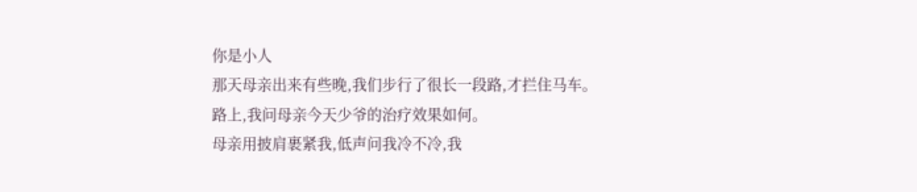你是小人
那天母亲出来有些晚,我们步行了很长一段路,才拦住马车。
路上,我问母亲今天少爷的治疗效果如何。
母亲用披肩裹紧我,低声问我冷不冷,我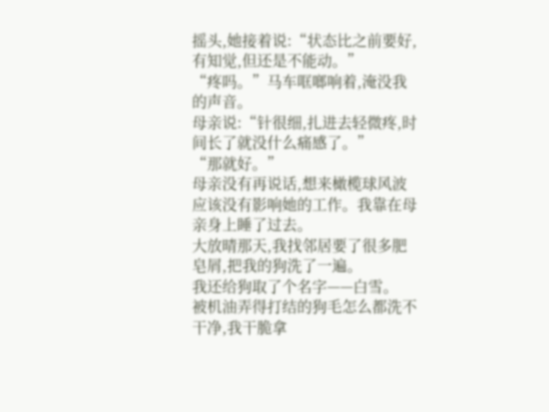摇头,她接着说:“状态比之前要好,有知觉,但还是不能动。”
“疼吗。”马车哐啷响着,淹没我的声音。
母亲说:“针很细,扎进去轻微疼,时间长了就没什么痛感了。”
“那就好。”
母亲没有再说话,想来橄榄球风波应该没有影响她的工作。我靠在母亲身上睡了过去。
大放晴那天,我找邻居要了很多肥皂屑,把我的狗洗了一遍。
我还给狗取了个名字——白雪。
被机油弄得打结的狗毛怎么都洗不干净,我干脆拿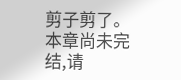剪子剪了。
本章尚未完结,请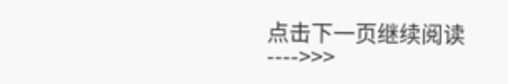点击下一页继续阅读---->>>